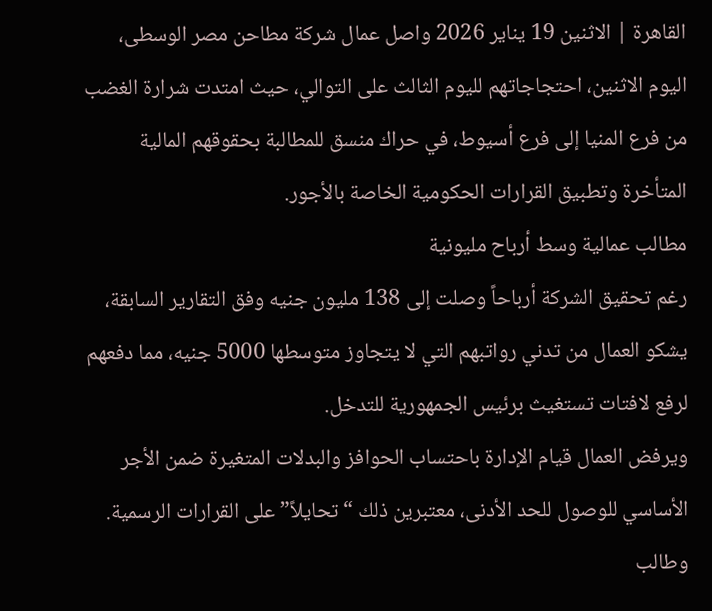القاهرة | الاثنين 19 يناير 2026 واصل عمال شركة مطاحن مصر الوسطى، اليوم الاثنين، احتجاجاتهم لليوم الثالث على التوالي، حيث امتدت شرارة الغضب من فرع المنيا إلى فرع أسيوط، في حراك منسق للمطالبة بحقوقهم المالية المتأخرة وتطبيق القرارات الحكومية الخاصة بالأجور.
مطالب عمالية وسط أرباح مليونية
رغم تحقيق الشركة أرباحاً وصلت إلى 138 مليون جنيه وفق التقارير السابقة، يشكو العمال من تدني رواتبهم التي لا يتجاوز متوسطها 5000 جنيه، مما دفعهم لرفع لافتات تستغيث برئيس الجمهورية للتدخل.
ويرفض العمال قيام الإدارة باحتساب الحوافز والبدلات المتغيرة ضمن الأجر الأساسي للوصول للحد الأدنى، معتبرين ذلك “تحايلاً” على القرارات الرسمية.
وطالب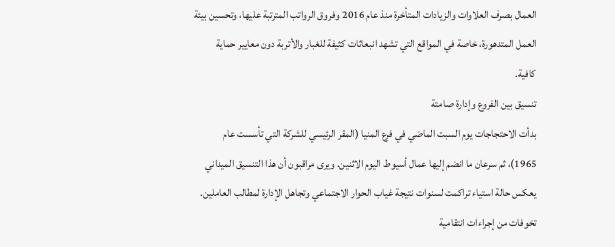العمال بصرف العلاوات والزيادات المتأخرة منذ عام 2016 وفروق الرواتب المترتبة عليها، وتحسين بيئة العمل المتدهورة، خاصة في المواقع التي تشهد انبعاثات كثيفة للغبار والأتربة دون معايير حماية كافية.
تنسيق بين الفروع وإدارة صامتة
بدأت الاحتجاجات يوم السبت الماضي في فرع المنيا (المقر الرئيسي للشركة التي تأسست عام 1965)، ثم سرعان ما انضم إليها عمال أسيوط اليوم الاثنين. ويرى مراقبون أن هذا التنسيق الميداني يعكس حالة استياء تراكمت لسنوات نتيجة غياب الحوار الاجتماعي وتجاهل الإدارة لمطالب العاملين.
تخوفات من إجراءات انتقامية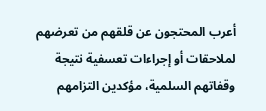أعرب المحتجون عن قلقهم من تعرضهم لملاحقات أو إجراءات تعسفية نتيجة وقفاتهم السلمية، مؤكدين التزامهم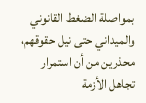بمواصلة الضغط القانوني والميداني حتى نيل حقوقهم، محذرين من أن استمرار تجاهل الأزمة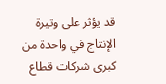قد يؤثر على وتيرة الإنتاج في واحدة من كبرى شركات قطاع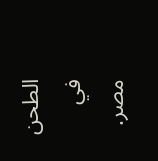الطحن في مصر.